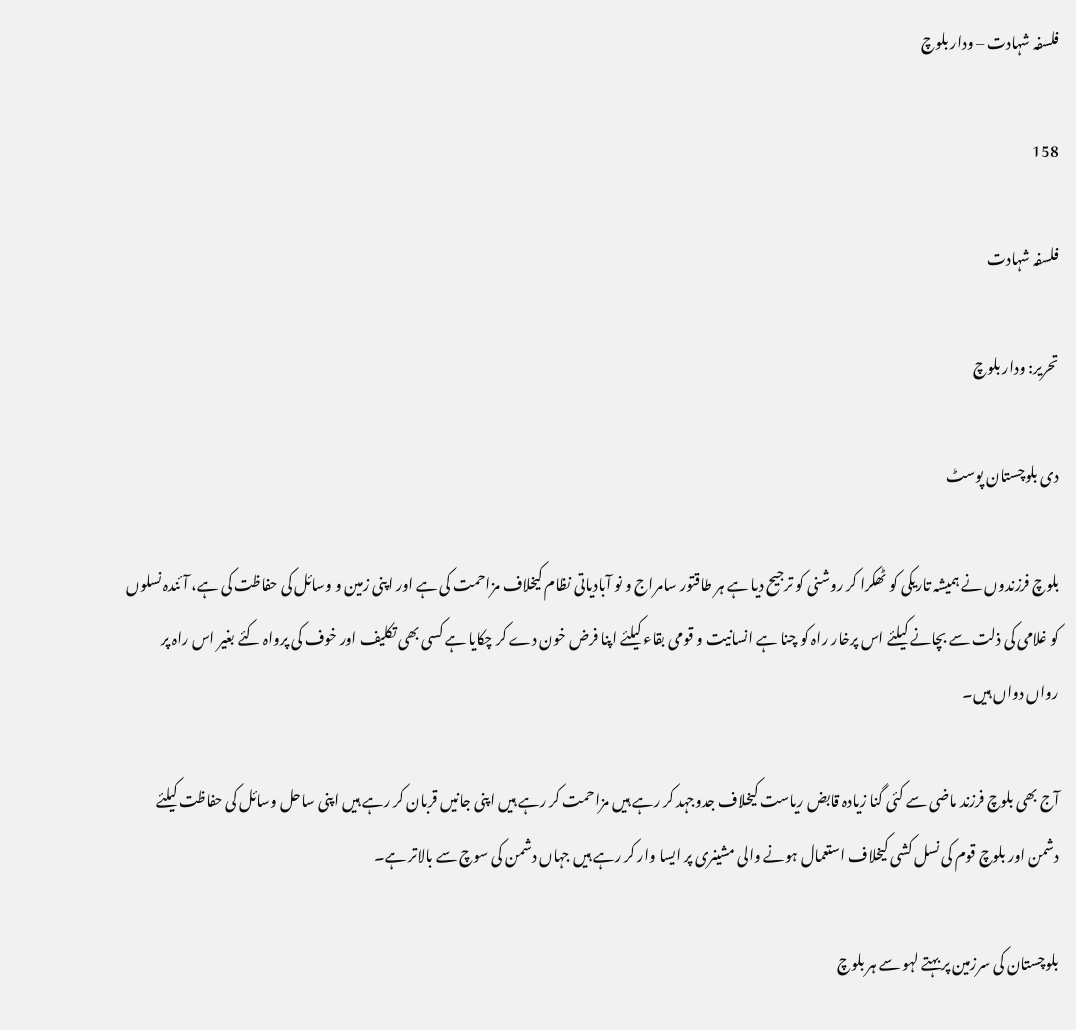فلسفہ شہادت – ودار بلوچ

158

فلسفہ شہادت

تحریر: ودار بلوچ

دی بلوچستان پوسٹ

بلوچ فرزندوں نے ہمیشہ تاریکی کو ٹھکرا کر روشنی کو ترجیح دیا ہے ہر طاقتور سامراج و نو آبادیاتی نظام کیخلاف مزاحمت کی ہے اور اپنی زمین و وسائل کی حفاظت کی ہے، آئندہ نسلوں کو غلامی کی ذلت سے بچانے کیلئے اس پرخار راہ کو چنا ہے انسانیت و قومی بقاء کیلئے اپنا فرض خون دے کر چکایا ہے کسی بھی تکلیف اور خوف کی پرواہ کئے بغیر اس راہ پر رواں دواں ہیں۔

آج بھی بلوچ فرزند ماضی سے کئی گنا زیادہ قابض ریاست کیخلاف جدوجہد کر رہے ہیں مزاحمت کر رہے ہیں اپنی جانیں قربان کر رہے ہیں اپنی ساحل وسائل کی حفاظت کیلئے دشمن اور بلوچ قوم کی نسل کشی کیخلاف استعمال ہونے والی مشینری پر ایسا وار کر رہے ہیں جہاں دشمن کی سوچ سے بالاتر ہے۔

بلوچستان کی سرزمین پر بہتے لہو سے ہر بلوچ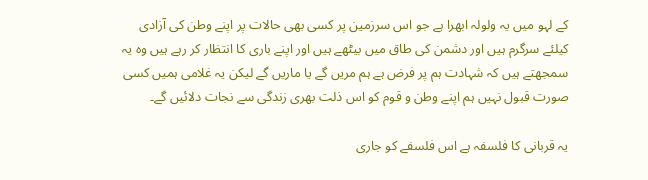کے لہو میں یہ ولولہ ابھرا ہے جو اس سرزمین پر کسی بھی حالات پر اپنے وطن کی آزادی کیلئے سرگرم ہیں اور دشمن کی طاق میں بیٹھے ہیں اور اپنے باری کا انتظار کر رہے ہیں وہ یہ سمجھتے ہیں کہ شہادت ہم پر فرض ہے ہم مریں گے یا ماریں گے لیکن یہ غلامی ہمیں کسی صورت قبول نہیں ہم اپنے وطن و قوم کو اس ذلت بھری زندگی سے نجات دلائیں گے۔

یہ قربانی کا فلسفہ ہے اس فلسفے کو جاری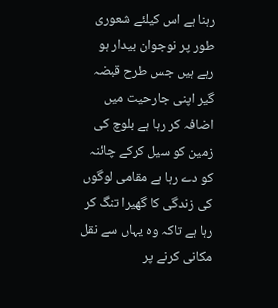رہنا ہے اس کیلئے شعوری طور پر نوجوان بیدار ہو رہے ہیں جس طرح قبضہ گیر اپنی جارحیت میں اضافہ کر رہا ہے بلوچ کی زمین کو سیل کرکے چائنہ کو دے رہا ہے مقامی لوگوں کی زندگی کا گھیرا تنگ کر رہا ہے تاکہ وہ یہاں سے نقل مکانی کرنے پر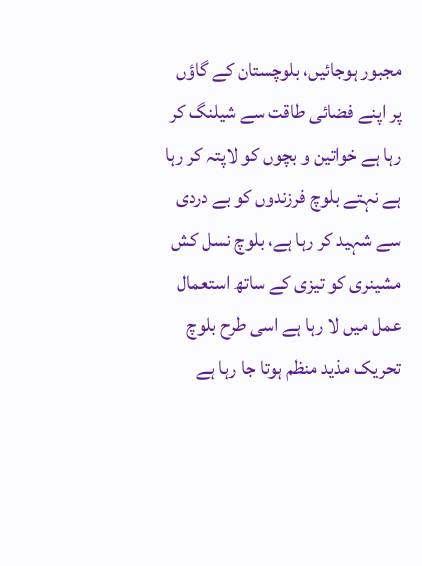مجبور ہوجائیں، بلوچستان کے گاؤں پر اپنے فضائی طاقت سے شیلنگ کر رہا ہے خواتین و بچوں کو لاپتہ کر رہا ہے نہتے بلوچ فرزندوں کو بے دردی سے شہید کر رہا ہے، بلوچ نسل کش مشینری کو تیزی کے ساتھ استعمال عمل میں لا رہا ہے اسی طرح بلوچ تحریک مذید منظم ہوتا جا رہا ہے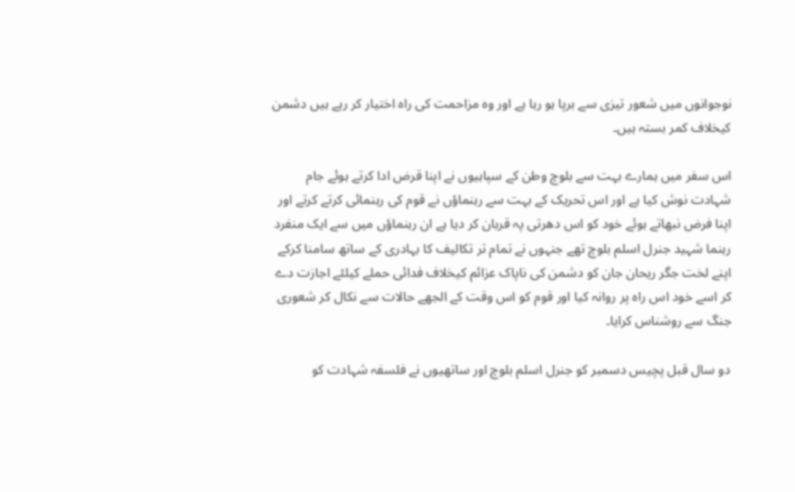نوجوانوں میں شعور تیزی سے برپا ہو رہا ہے اور وہ مزاحمت کی راہ اختیار کر رہے ہیں دشمن کیخلاف کمر بستہ ہیں۔

اس سفر میں ہمارے بہت سے بلوچ وطن کے سپاہیوں نے اپنا قرض ادا کرتے ہوئے جام شہادت نوش کیا ہے اور اس تحریک کے بہت سے رہنماؤں نے قوم کی رہنمائی کرتے کرتے اور اپنا فرض نبھاتے ہوئے خود کو اس دھرتی پہ قربان کر دیا ہے ان رہنماؤں میں سے ایک منفرد رہنما شہید جنرل اسلم بلوچ تھے جنہوں نے تمام تر تکالیف کا بہادری کے ساتھ سامنا کرکے اپنے لخت جگر ریحان جان کو دشمن کی ناپاک عزائم کیخلاف فدائی حملے کیلئے اجازت دے کر اسے خود اس راہ پر روانہ کیا اور قوم کو اس وقت کے الجھے حالات سے نکال کر شعوری جنگ سے روشناس کرایا۔

دو سال قبل پچیس دسمبر کو جنرل اسلم بلوچ اور ساتھیوں نے فلسفہ شہادت کو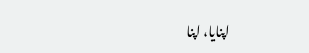اپنایا، اپنا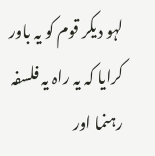لہو دیکر قوم کو یہ باور کرایا کہ یہ راہ یہ فلسفہ رہنما اور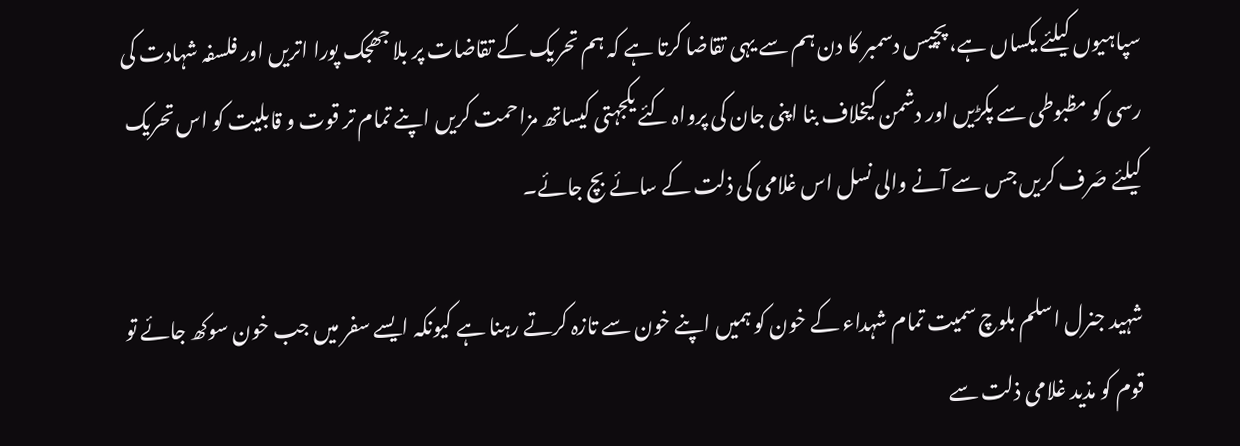سپاہیوں کیلئے یکساں ہے، پچیس دسمبر کا دن ہم سے یہی تقاضا کرتا ہے کہ ہم تحریک کے تقاضات پر بلا جھجک پورا اتریں اور فلسفہ شہادت کی رسی کو مظبوطی سے پکڑیں اور دشمن کیخلاف بنا اپنی جان کی پرواہ کئے یکجہتی کیساتھ مزاحمت کریں اپنے تمام تر قوت و قابلیت کو اس تحریک کیلئے صَرف کریں جس سے آنے والی نسل اس غلامی کی ذلت کے سائے بچ جائے۔

شہید جنرل اسلم بلوچ سمیت تمام شہداء کے خون کو ہمیں اپنے خون سے تازہ کرتے رہنا ہے کیونکہ ایسے سفر میں جب خون سوکھ جائے تو قوم کو مذید غلامی ذلت سے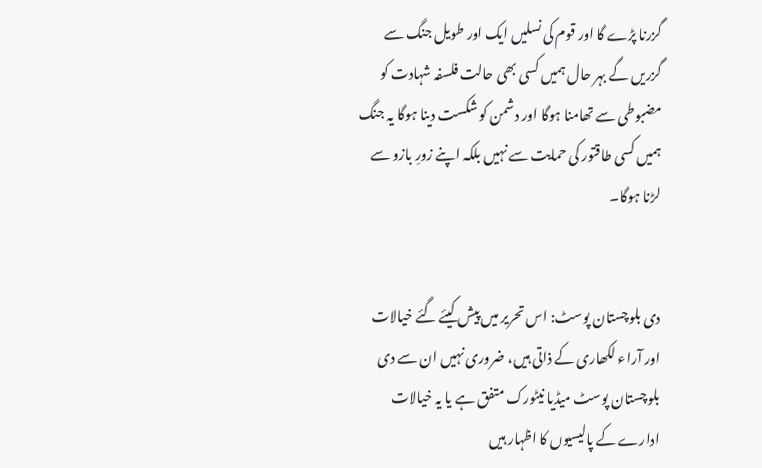گزرنا پڑے گا اور قوم کی نسلیں ایک اور طویل جنگ سے گزریں گے بہر حال ہمیں کسی بھی حالت فلسفہ شہادت کو مضبوطی سے تھامنا ہوگا اور دشمن کو شکست دینا ہوگا یہ جنگ ہمیں کسی طاقتور کی حمایت سے نہیں بلکہ اپنے زورِ بازو سے لڑنا ہوگا۔


دی بلوچستان پوسٹ: اس تحریر میں پیش کیئے گئے خیالات اور آراء لکھاری کے ذاتی ہیں، ضروری نہیں ان سے دی بلوچستان پوسٹ میڈیا نیٹورک متفق ہے یا یہ خیالات ادارے کے پالیسیوں کا اظہار ہیں